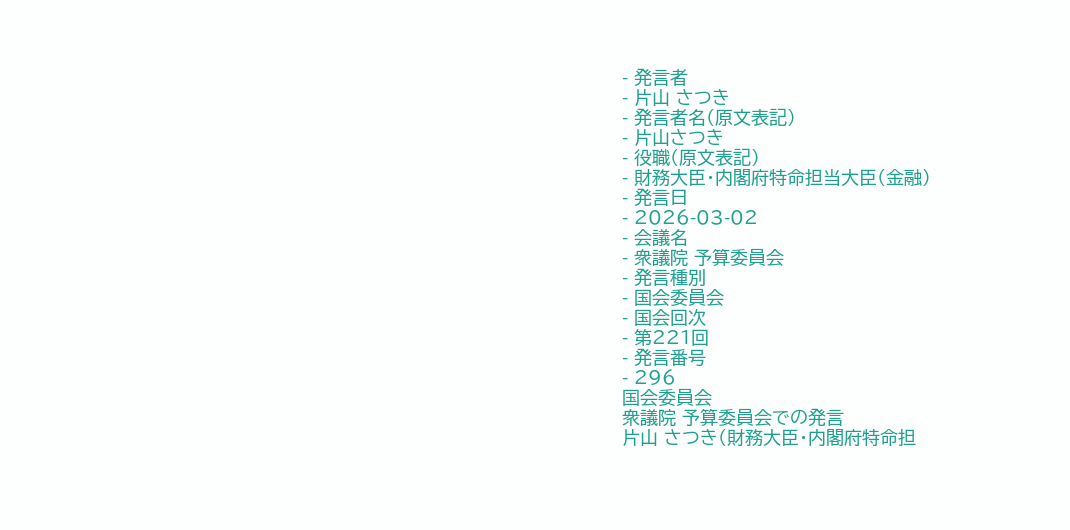- 発言者
- 片山 さつき
- 発言者名(原文表記)
- 片山さつき
- 役職(原文表記)
- 財務大臣・内閣府特命担当大臣(金融)
- 発言日
- 2026-03-02
- 会議名
- 衆議院 予算委員会
- 発言種別
- 国会委員会
- 国会回次
- 第221回
- 発言番号
- 296
国会委員会
衆議院 予算委員会での発言
片山 さつき(財務大臣・内閣府特命担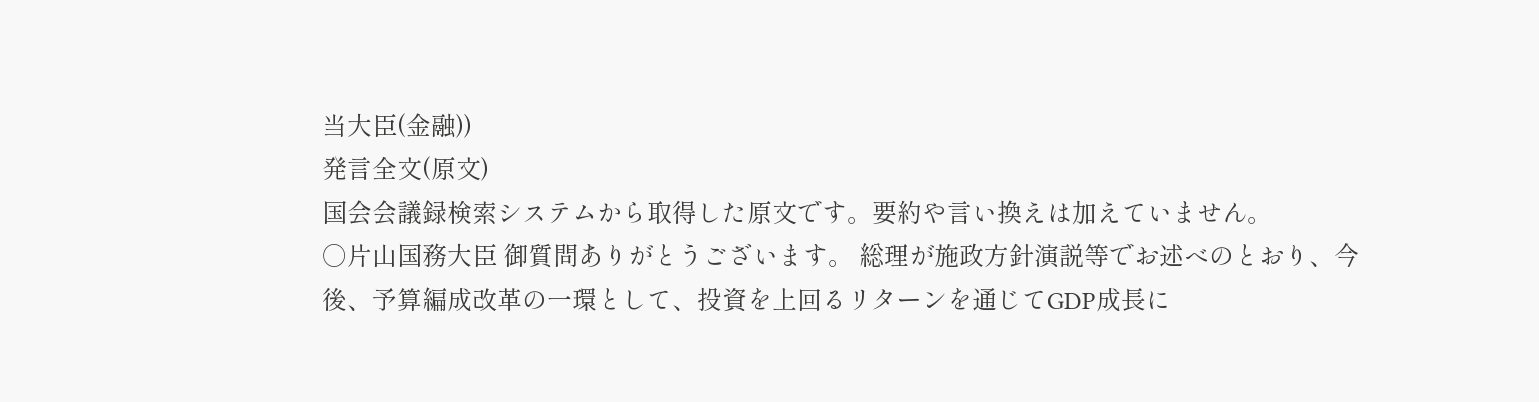当大臣(金融))
発言全文(原文)
国会会議録検索システムから取得した原文です。要約や言い換えは加えていません。
○片山国務大臣 御質問ありがとうございます。 総理が施政方針演説等でお述べのとおり、今後、予算編成改革の一環として、投資を上回るリターンを通じてGDP成長に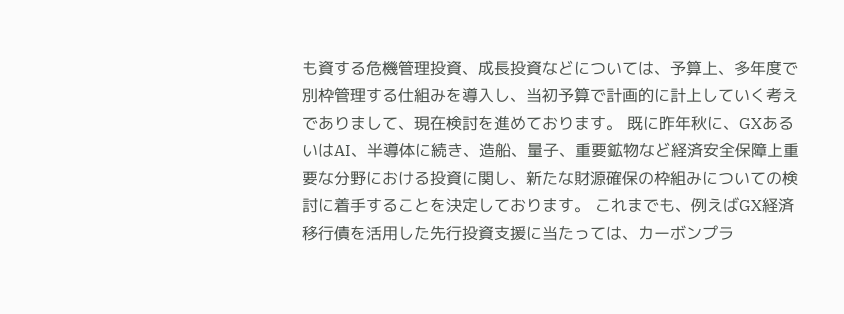も資する危機管理投資、成長投資などについては、予算上、多年度で別枠管理する仕組みを導入し、当初予算で計画的に計上していく考えでありまして、現在検討を進めております。 既に昨年秋に、GXあるいはAI、半導体に続き、造船、量子、重要鉱物など経済安全保障上重要な分野における投資に関し、新たな財源確保の枠組みについての検討に着手することを決定しております。 これまでも、例えばGX経済移行債を活用した先行投資支援に当たっては、カーボンプラ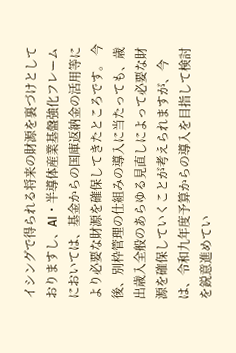イシングで得られる将来の財源を裏づけとしておりますし、AI・半導体産業基盤強化フレームにおいては、基金からの国庫返納金の活用等により必要な財源を確保してきたところです。 今後、別枠管理の仕組みの導入に当たっても、歳出歳入全般のあらゆる見直しによって必要な財源を確保していくことが考えられますが、今は、令和九年度予算からの導入を目指して検討を鋭意進めてい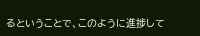るということで、このように進捗して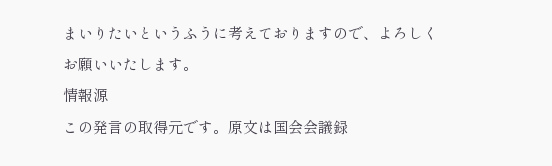まいりたいというふうに考えておりますので、よろしくお願いいたします。
情報源
この発言の取得元です。原文は国会会議録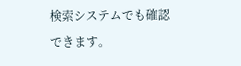検索システムでも確認できます。